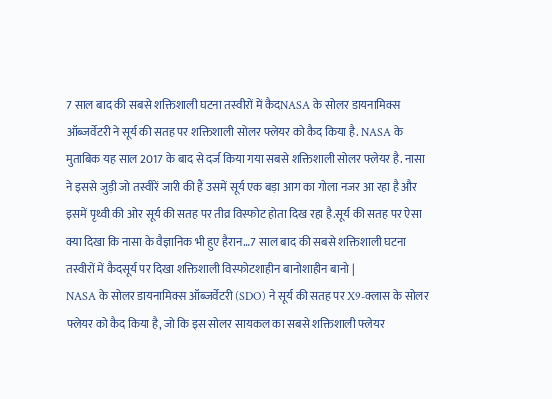7 साल बाद की सबसे शक्तिशाली घटना तस्वीरों में कैदNASA के सोलर डायनामिक्स ऑब्जर्वेटरी ने सूर्य की सतह पर शक्तिशाली सोलर फ्लेयर को कैद किया है. NASA के मुताबिक यह साल 2017 के बाद से दर्ज किया गया सबसे शक्तिशाली सोलर फ्लेयर है. नासा ने इससे जुड़ी जो तस्वीरें जारी की हैं उसमें सूर्य एक बड़ा आग का गोला नजर आ रहा है और इसमें पृथ्वी की ओर सूर्य की सतह पर तीव्र विस्फोट होता दिख रहा है.सूर्य की सतह पर ऐसा क्या दिखा कि नासा के वैज्ञानिक भी हुए हैरान…7 साल बाद की सबसे शक्तिशाली घटना तस्वीरों में कैदसूर्य पर दिखा शक्तिशाली विस्फोटशाहीन बानोशाहीन बानो |
NASA के सोलर डायनामिक्स ऑब्जर्वेटरी (SDO) ने सूर्य की सतह पर X9-क्लास के सोलर फ्लेयर को कैद किया है, जो कि इस सोलर सायकल का सबसे शक्तिशाली फ्लेयर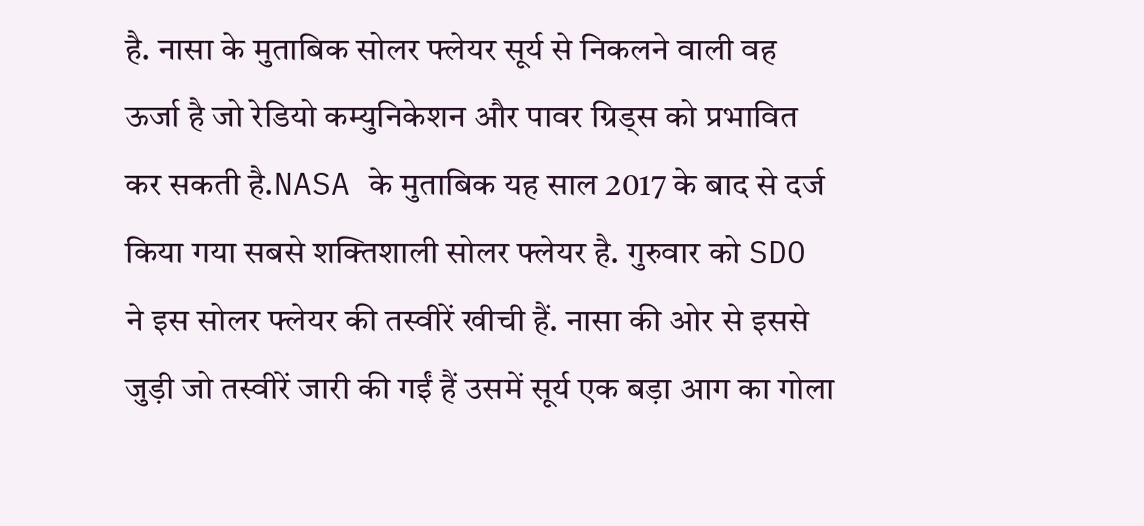है. नासा के मुताबिक सोलर फ्लेयर सूर्य से निकलने वाली वह ऊर्जा है जो रेडियो कम्युनिकेशन और पावर ग्रिड्स को प्रभावित कर सकती है.NASA के मुताबिक यह साल 2017 के बाद से दर्ज किया गया सबसे शक्तिशाली सोलर फ्लेयर है. गुरुवार को SDO ने इस सोलर फ्लेयर की तस्वीरें खीची हैं. नासा की ओर से इससे जुड़ी जो तस्वीरें जारी की गईं हैं उसमें सूर्य एक बड़ा आग का गोला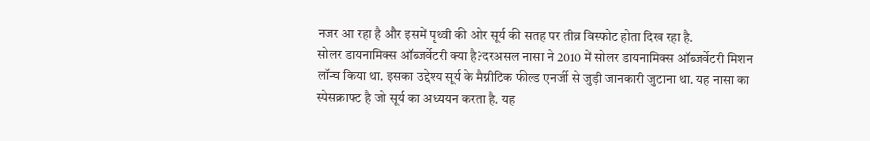नजर आ रहा है और इसमें पृथ्वी की ओर सूर्य की सतह पर तीव्र विस्फोट होता दिख रहा है.
सोलर डायनामिक्स ऑब्जर्वेटरी क्या है?दरअसल नासा ने 2010 में सोलर डायनामिक्स ऑब्जर्वेटरी मिशन लॉन्च किया था. इसका उद्देश्य सूर्य के मैग्नीटिक फील्ड एनर्जी से जुड़ी जानकारी जुटाना था. यह नासा का स्पेसक्राफ्ट है जो सूर्य का अध्ययन करता है. यह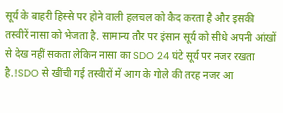सूर्य के बाहरी हिस्से पर होने वाली हलचल को कैद करता है और इसकी तस्वीरें नासा को भेजता है. सामान्य तौर पर इंसान सूर्य को सीधे अपनी आंखों से देख नहीं सकता लेकिन नासा का SDO 24 घंटे सूर्य पर नजर रखता है.!SDO से खींची गई तस्वीरों में आग के गोले की तरह नजर आ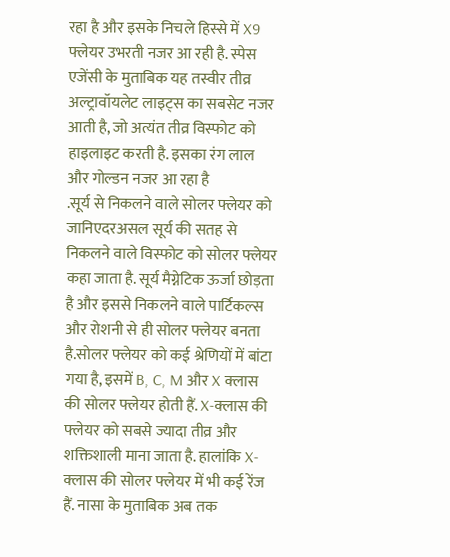रहा है और इसके निचले हिस्से में X9 फ्लेयर उभरती नजर आ रही है. स्पेस एजेंसी के मुताबिक यह तस्वीर तीव्र अल्ट्रावॉयलेट लाइट्स का सबसेट नजर आती है, जो अत्यंत तीव्र विस्फोट को हाइलाइट करती है. इसका रंग लाल और गोल्डन नजर आ रहा है
.सूर्य से निकलने वाले सोलर फ्लेयर को जानिएदरअसल सूर्य की सतह से निकलने वाले विस्फोट को सोलर फ्लेयर कहा जाता है. सूर्य मैग्नेटिक ऊर्जा छोड़ता है और इससे निकलने वाले पार्टिकल्स और रोशनी से ही सोलर फ्लेयर बनता है.सोलर फ्लेयर को कई श्रेणियों में बांटा गया है, इसमें B, C, M और X क्लास की सोलर फ्लेयर होती हैं. X-क्लास की फ्लेयर को सबसे ज्यादा तीव्र और शक्तिशाली माना जाता है. हालांकि X-क्लास की सोलर फ्लेयर में भी कई रेंज हैं. नासा के मुताबिक अब तक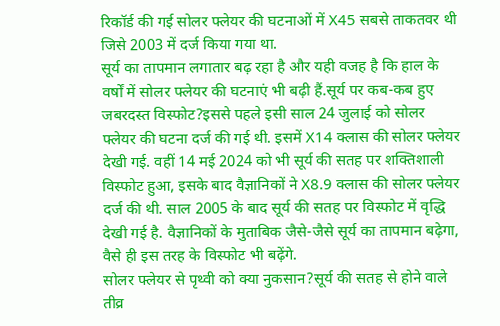रिकॉर्ड की गई सोलर फ्लेयर की घटनाओं में X45 सबसे ताकतवर थी जिसे 2003 में दर्ज किया गया था.
सूर्य का तापमान लगातार बढ़ रहा है और यही वजह है कि हाल के वर्षों में सोलर फ्लेयर की घटनाएं भी बढ़ी हैं.सूर्य पर कब-कब हुए जबरदस्त विस्फोट?इससे पहले इसी साल 24 जुलाई को सोलर फ्लेयर की घटना दर्ज की गई थी. इसमें X14 क्लास की सोलर फ्लेयर देखी गई. वहीं 14 मई 2024 को भी सूर्य की सतह पर शक्तिशाली विस्फोट हुआ, इसके बाद वैज्ञानिकों ने X8.9 क्लास की सोलर फ्लेयर दर्ज की थी. साल 2005 के बाद सूर्य की सतह पर विस्फोट में वृद्धि देखी गई है. वैज्ञानिकों के मुताबिक जैसे-जैसे सूर्य का तापमान बढ़ेगा, वैसे ही इस तरह के विस्फोट भी बढ़ेंगे.
सोलर फ्लेयर से पृथ्वी को क्या नुकसान?सूर्य की सतह से होने वाले तीव्र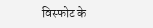विस्फोट के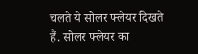चलते ये सोलर फ्लेयर दिखते हैं. सोलर फ्लेयर का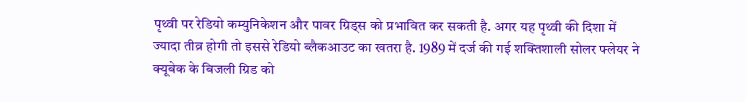पृथ्वी पर रेडियो कम्युनिकेशन और पावर ग्रिड्स को प्रभावित कर सकती है. अगर यह पृथ्वी की दिशा में ज्यादा तीव्र होगी तो इससे रेडियो ब्लैकआउट का खतरा है. 1989 में दर्ज की गई शक्तिशाली सोलर फ्लेयर ने क्यूबेक के बिजली ग्रिड को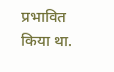प्रभावित किया था.